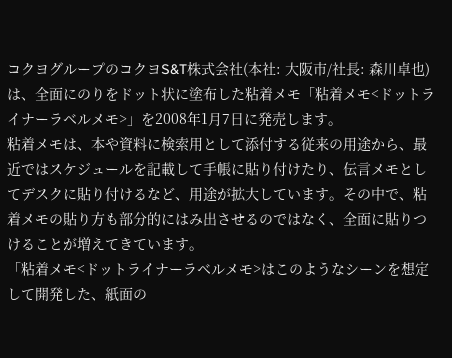コクヨグループのコクヨS&T株式会社(本社: 大阪市/社長: 森川卓也)は、全面にのりをドット状に塗布した粘着メモ「粘着メモ<ドットライナーラベルメモ>」を2008年1月7日に発売します。
粘着メモは、本や資料に検索用として添付する従来の用途から、最近ではスケジュールを記載して手帳に貼り付けたり、伝言メモとしてデスクに貼り付けるなど、用途が拡大しています。その中で、粘着メモの貼り方も部分的にはみ出させるのではなく、全面に貼りつけることが増えてきています。
「粘着メモ<ドットライナーラベルメモ>はこのようなシーンを想定して開発した、紙面の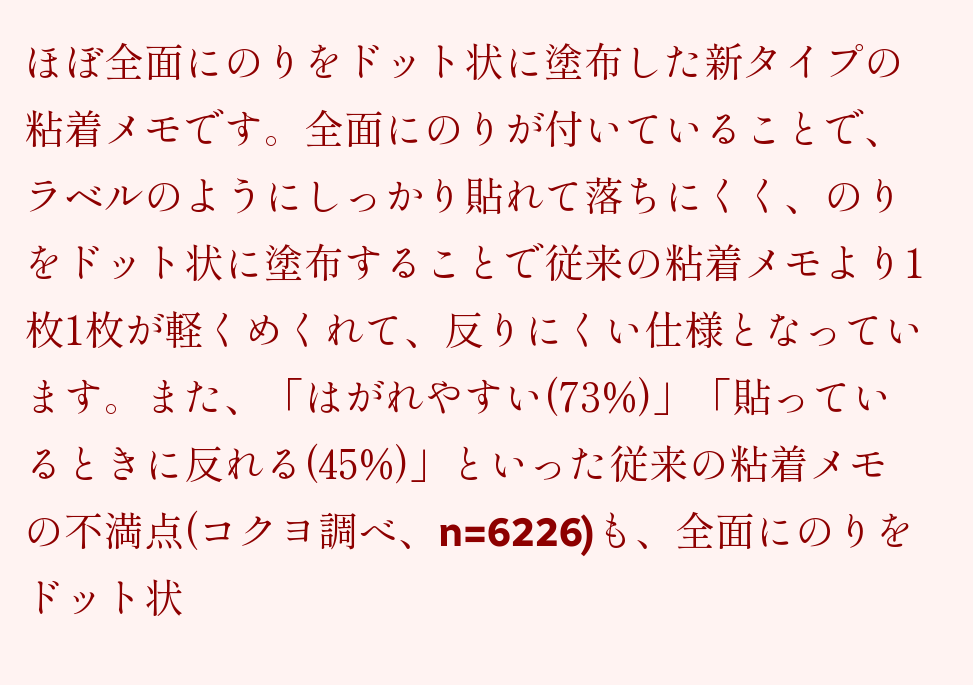ほぼ全面にのりをドット状に塗布した新タイプの粘着メモです。全面にのりが付いていることで、ラベルのようにしっかり貼れて落ちにくく、のりをドット状に塗布することで従来の粘着メモより1枚1枚が軽くめくれて、反りにくい仕様となっています。また、「はがれやすい(73%)」「貼っているときに反れる(45%)」といった従来の粘着メモの不満点(コクヨ調べ、n=6226)も、全面にのりをドット状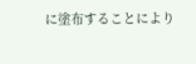に塗布することにより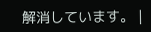解消しています。 |